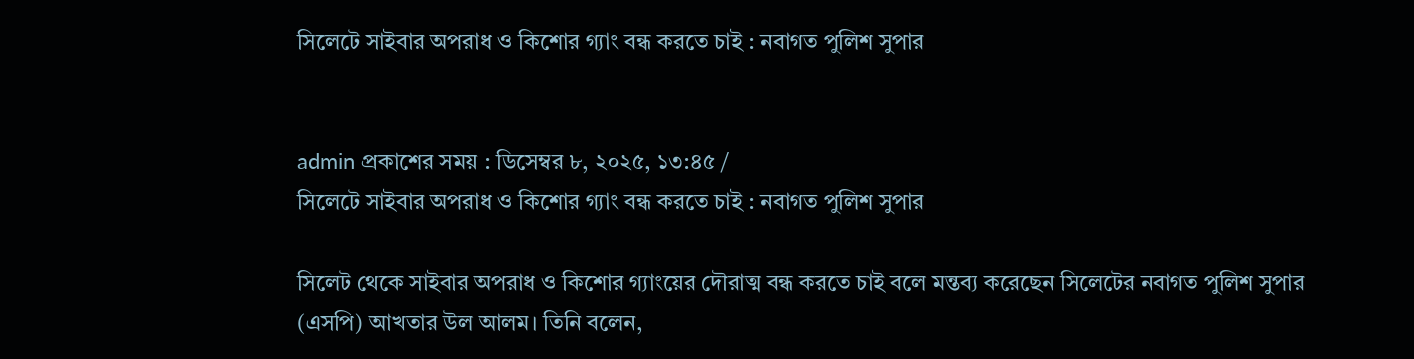সিলেটে সাইবার অপরাধ ও কিশোর গ্যাং বন্ধ করতে চাই : নবাগত পুলিশ সুপার


admin প্রকাশের সময় : ডিসেম্বর ৮, ২০২৫, ১৩:৪৫ /
সিলেটে সাইবার অপরাধ ও কিশোর গ্যাং বন্ধ করতে চাই : নবাগত পুলিশ সুপার

সিলেট থেকে সাইবার অপরাধ ও কিশোর গ্যাংয়ের দৌরাত্ম বন্ধ করতে চাই বলে মন্তব্য করেছেন সিলেটের নবাগত পুলিশ সুপার (এসপি) আখতার উল আলম। তিনি বলেন,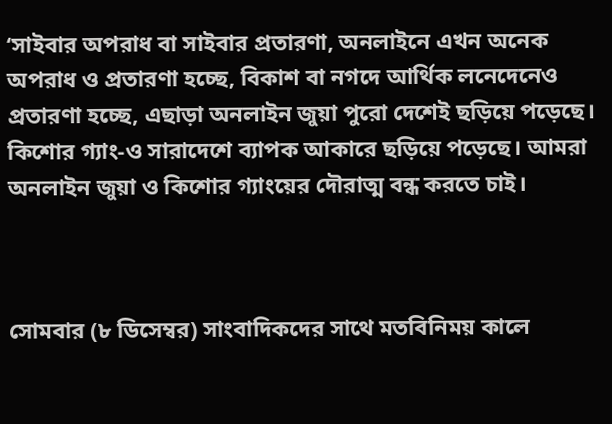‘সাইবার অপরাধ বা সাইবার প্রতারণা, অনলাইনে এখন অনেক অপরাধ ও প্রতারণা হচ্ছে, বিকাশ বা নগদে আর্থিক লনেদেনেও প্রতারণা হচ্ছে, এছাড়া অনলাইন জুয়া পুরো দেশেই ছড়িয়ে পড়েছে। কিশোর গ্যাং-ও সারাদেশে ব্যাপক আকারে ছড়িয়ে পড়েছে। আমরা অনলাইন জুয়া ও কিশোর গ্যাংয়ের দৌরাত্ম বন্ধ করতে চাই।



সোমবার (৮ ডিসেম্বর) সাংবাদিকদের সাথে মতবিনিময় কালে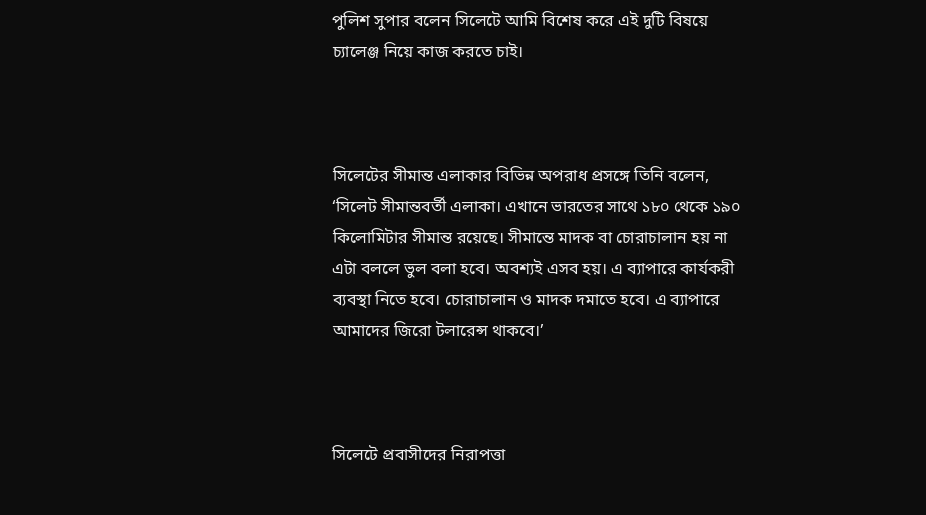পুলিশ সুপার বলেন সিলেটে আমি বিশেষ করে এই দুটি বিষয়ে চ্যালেঞ্জ নিয়ে কাজ করতে চাই।



সিলেটের সীমান্ত এলাকার বিভিন্ন অপরাধ প্রসঙ্গে তিনি বলেন, ‘সিলেট সীমান্তবর্তী এলাকা। এখানে ভারতের সাথে ১৮০ থেকে ১৯০ কিলোমিটার সীমান্ত রয়েছে। সীমান্তে মাদক বা চোরাচালান হয় না এটা বললে ভুল বলা হবে। অবশ্যই এসব হয়। এ ব্যাপারে কার্যকরী ব্যবস্থা নিতে হবে। চোরাচালান ও মাদক দমাতে হবে। এ ব্যাপারে আমাদের জিরো টলারেন্স থাকবে।’



সিলেটে প্রবাসীদের নিরাপত্তা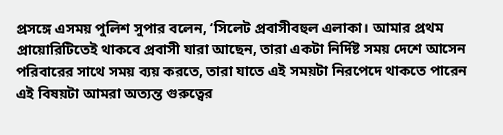প্রসঙ্গে এসময় পুলিশ সুপার বলেন, ‘সিলেট প্রবাসীবহুল এলাকা। আমার প্রথম প্রায়োরিটিতেই থাকবে প্রবাসী যারা আছেন, তারা একটা নির্দিষ্ট সময় দেশে আসেন পরিবারের সাথে সময় ব্যয় করতে, তারা যাতে এই সময়টা নিরপেদে থাকতে পারেন এই বিষয়টা আমরা অত্যন্ত গুরুত্বের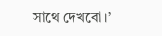সাথে দেখবো।’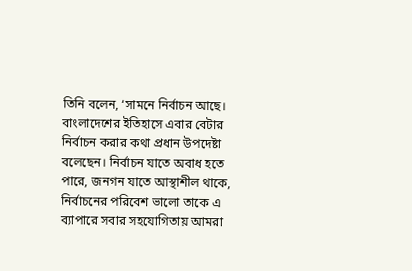তিনি বলেন, ‘সামনে নির্বাচন আছে। বাংলাদেশের ইতিহাসে এবার বেটার নির্বাচন করার কথা প্রধান উপদেষ্টা বলেছেন। নির্বাচন যাতে অবাধ হতে পারে, জনগন যাতে আস্থাশীল থাকে, নির্বাচনের পরিবেশ ভালো তাকে এ ব্যাপারে সবার সহযোগিতায় আমরা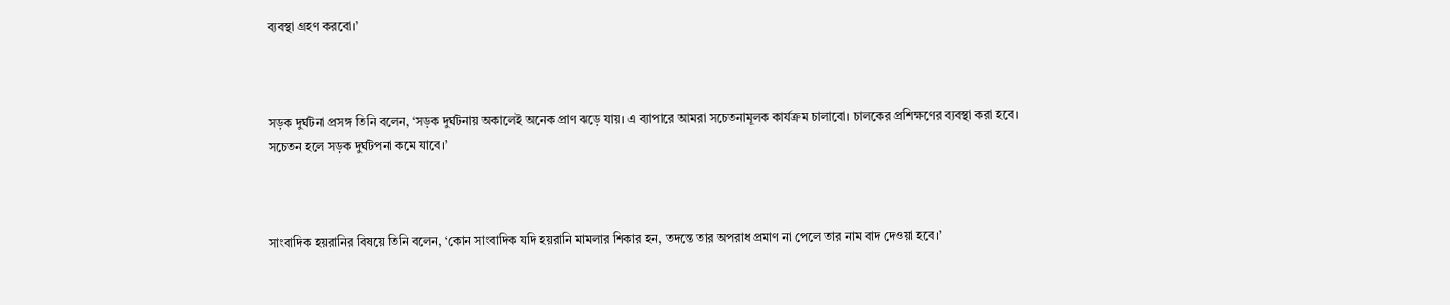ব্যবস্থা গ্রহণ করবো।’



সড়ক দুর্ঘটনা প্রসঙ্গ তিনি বলেন, ‘সড়ক দুর্ঘটনায় অকালেই অনেক প্রাণ ঝড়ে যায়। এ ব্যাপারে আমরা সচেতনামূলক কার্যক্রম চালাবো। চালকের প্রশিক্ষণের ব্যবস্থা করা হবে। সচেতন হলে সড়ক দুর্ঘটপনা কমে যাবে।’



সাংবাদিক হয়রানির বিষয়ে তিনি বলেন, ‘কোন সাংবাদিক যদি হয়রানি মামলার শিকার হন, তদন্তে তার অপরাধ প্রমাণ না পেলে তার নাম বাদ দেওয়া হবে।’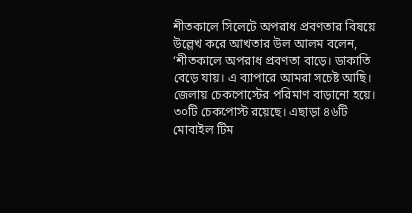শীতকালে সিলেটে অপরাধ প্রবণতার বিষয়ে উল্লেখ করে আখতার উল আলম বলেন, ‘শীতকালে অপরাধ প্রবণতা বাড়ে। ডাকাতি বেড়ে যায়। এ ব্যাপারে আমরা সচেষ্ট আছি। জেলায় চেকপোস্টের পরিমাণ বাড়ানো হয়ে। ৩০টি চেকপোস্ট রয়েছে। এছাড়া ৪৬টি মোবাইল টিম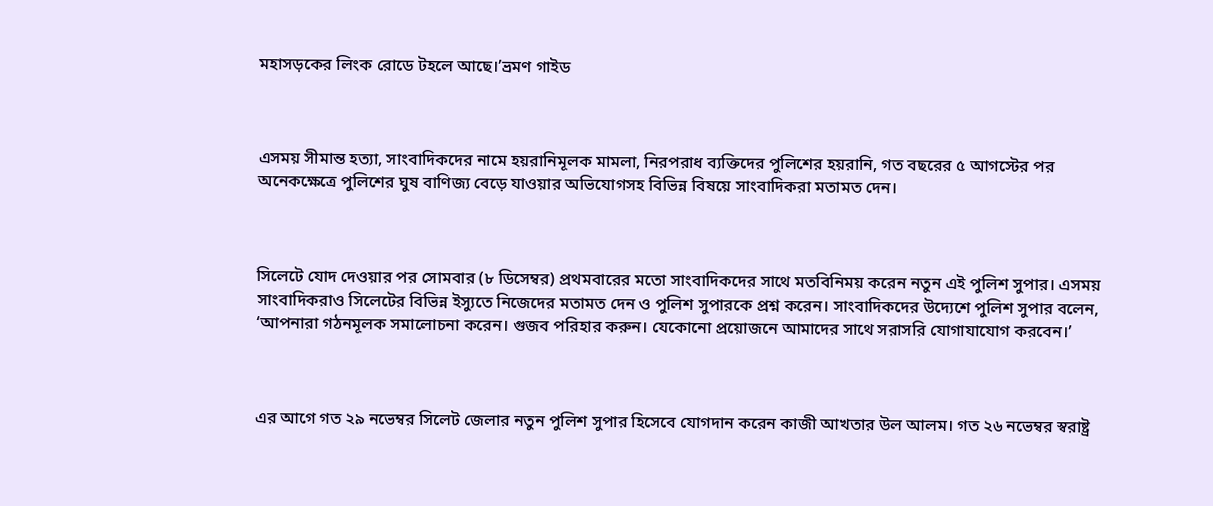মহাসড়কের লিংক রোডে টহলে আছে।’ভ্রমণ গাইড



এসময় সীমান্ত হত্যা, সাংবাদিকদের নামে হয়রানিমূলক মামলা, নিরপরাধ ব্যক্তিদের পুলিশের হয়রানি, গত বছরের ৫ আগস্টের পর অনেকক্ষেত্রে পুলিশের ঘুষ বাণিজ্য বেড়ে যাওয়ার অভিযোগসহ বিভিন্ন বিষয়ে সাংবাদিকরা মতামত দেন।



সিলেটে যোদ দেওয়ার পর সোমবার (৮ ডিসেম্বর) প্রথমবারের মতো সাংবাদিকদের সাথে মতবিনিময় করেন নতুন এই পুলিশ সুপার। এসময় সাংবাদিকরাও সিলেটের বিভিন্ন ইস্যুতে নিজেদের মতামত দেন ও পুলিশ সুপারকে প্রশ্ন করেন। সাংবাদিকদের উদ্যেশে পুলিশ সুপার বলেন, ‘আপনারা গঠনমূলক সমালোচনা করেন। গুজব পরিহার করুন। যেকোনো প্রয়োজনে আমাদের সাথে সরাসরি যোগাযাযোগ করবেন।’



এর আগে গত ২৯ নভেম্বর সিলেট জেলার নতুন পুলিশ সুপার হিসেবে যোগদান করেন কাজী আখতার উল আলম। গত ২৬ নভেম্বর স্বরাষ্ট্র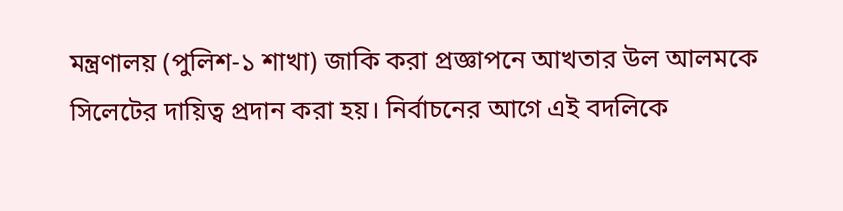মন্ত্রণালয় (পুলিশ-১ শাখা) জাকি করা প্রজ্ঞাপনে আখতার উল আলমকে সিলেটের দায়িত্ব প্রদান করা হয়। নির্বাচনের আগে এই বদলিকে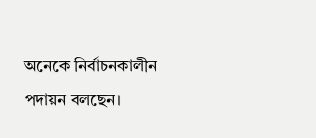অনেকে নির্বাচনকালীন পদায়ন বলছেন।